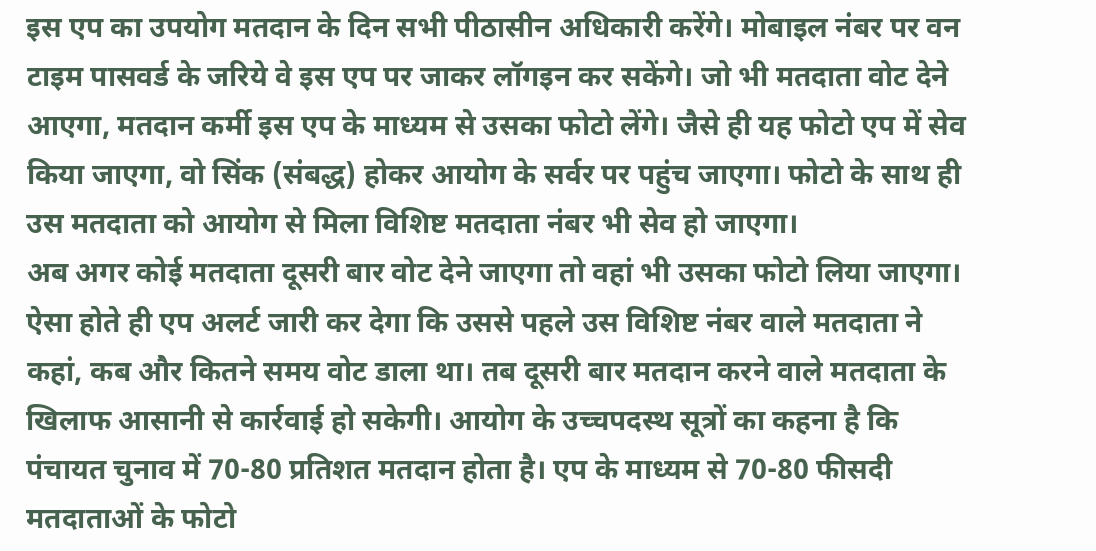इस एप का उपयोग मतदान के दिन सभी पीठासीन अधिकारी करेंगे। मोबाइल नंबर पर वन टाइम पासवर्ड के जरिये वे इस एप पर जाकर लॉगइन कर सकेंगे। जो भी मतदाता वोट देने आएगा, मतदान कर्मी इस एप के माध्यम से उसका फोटो लेंगे। जैसे ही यह फोटो एप में सेव किया जाएगा, वो सिंक (संबद्ध) होकर आयोग के सर्वर पर पहुंच जाएगा। फोटो के साथ ही उस मतदाता को आयोग से मिला विशिष्ट मतदाता नंबर भी सेव हो जाएगा।
अब अगर कोई मतदाता दूसरी बार वोट देने जाएगा तो वहां भी उसका फोटो लिया जाएगा।
ऐसा होते ही एप अलर्ट जारी कर देगा कि उससे पहले उस विशिष्ट नंबर वाले मतदाता ने कहां, कब और कितने समय वोट डाला था। तब दूसरी बार मतदान करने वाले मतदाता के खिलाफ आसानी से कार्रवाई हो सकेगी। आयोग के उच्चपदस्थ सूत्रों का कहना है कि पंचायत चुनाव में 70-80 प्रतिशत मतदान होता है। एप के माध्यम से 70-80 फीसदी मतदाताओं के फोटो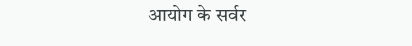आयोग के सर्वर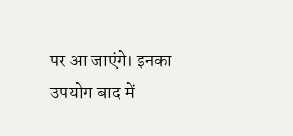पर आ जाएंगे। इनका उपयोग बाद में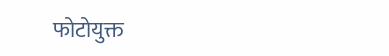फोटोयुक्त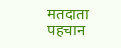मतदाता पहचान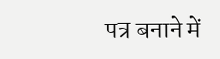पत्र बनाने में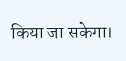किया जा सकेगा।